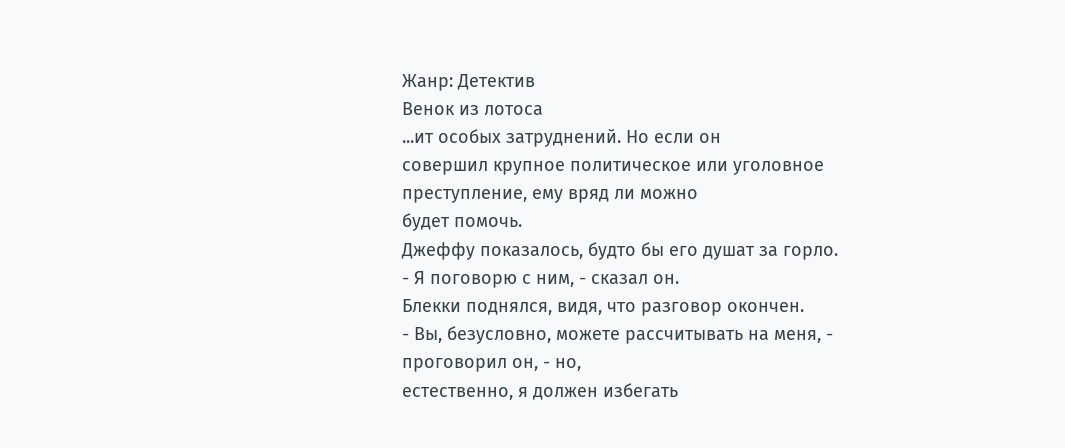Жанр: Детектив
Венок из лотоса
...ит особых затруднений. Но если он
совершил крупное политическое или уголовное преступление, ему вряд ли можно
будет помочь.
Джеффу показалось, будто бы его душат за горло.
- Я поговорю с ним, - сказал он.
Блекки поднялся, видя, что разговор окончен.
- Вы, безусловно, можете рассчитывать на меня, - проговорил он, - но,
естественно, я должен избегать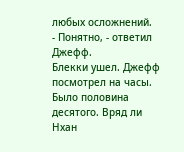любых осложнений.
- Понятно, - ответил Джефф.
Блекки ушел. Джефф посмотрел на часы. Было половина десятого. Вряд ли Нхан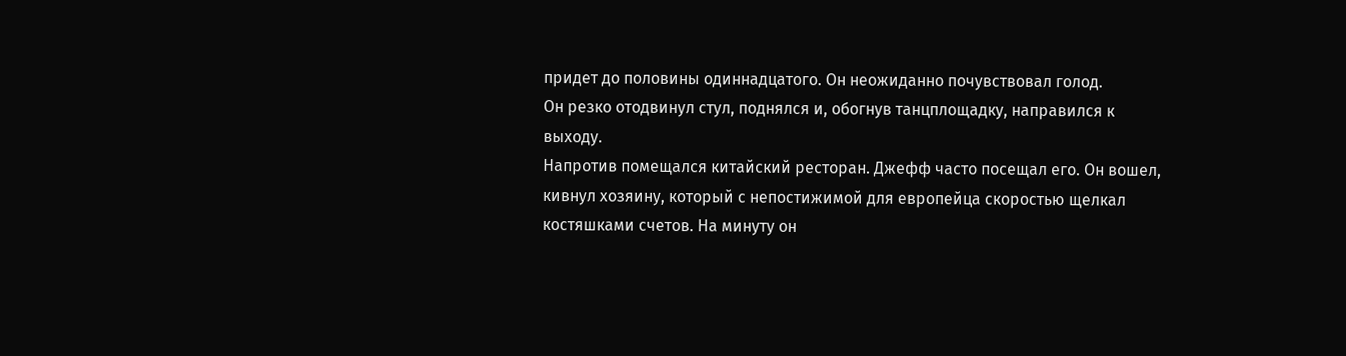придет до половины одиннадцатого. Он неожиданно почувствовал голод.
Он резко отодвинул стул, поднялся и, обогнув танцплощадку, направился к
выходу.
Напротив помещался китайский ресторан. Джефф часто посещал его. Он вошел,
кивнул хозяину, который с непостижимой для европейца скоростью щелкал
костяшками счетов. На минуту он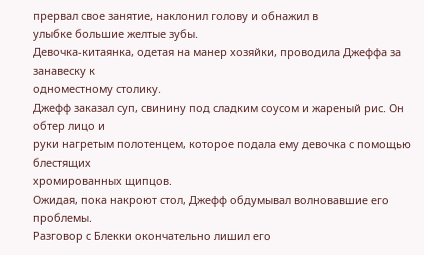прервал свое занятие, наклонил голову и обнажил в
улыбке большие желтые зубы.
Девочка-китаянка, одетая на манер хозяйки, проводила Джеффа за занавеску к
одноместному столику.
Джефф заказал суп, свинину под сладким соусом и жареный рис. Он обтер лицо и
руки нагретым полотенцем, которое подала ему девочка с помощью блестящих
хромированных щипцов.
Ожидая, пока накроют стол, Джефф обдумывал волновавшие его проблемы.
Разговор с Блекки окончательно лишил его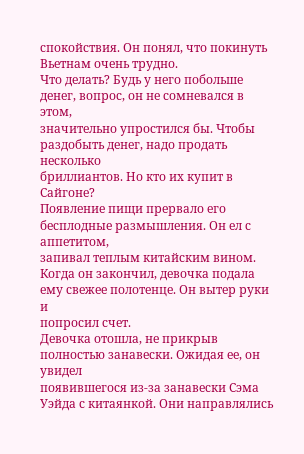спокойствия. Он понял, что покинуть
Вьетнам очень трудно.
Что делать? Будь у него побольше денег, вопрос, он не сомневался в этом,
значительно упростился бы. Чтобы раздобыть денег, надо продать несколько
бриллиантов. Но кто их купит в Сайгоне?
Появление пищи прервало его бесплодные размышления. Он ел с аппетитом,
запивал теплым китайским вином.
Когда он закончил, девочка подала ему свежее полотенце. Он вытер руки и
попросил счет.
Девочка отошла, не прикрыв полностью занавески. Ожидая ее, он увидел
появившегося из-за занавески Сэма Уэйда с китаянкой. Они направлялись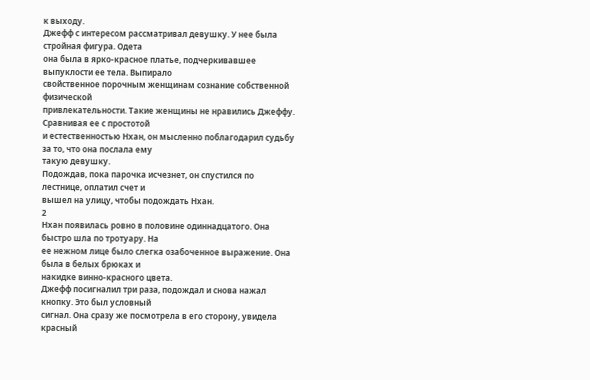к выходу.
Джефф с интересом рассматривал девушку. У нее была стройная фигура. Одета
она была в ярко-красное платье, подчеркивавшее выпуклости ее тела. Выпирало
свойственное порочным женщинам сознание собственной физической
привлекательности. Такие женщины не нравились Джеффу. Сравнивая ее с простотой
и естественностью Нхан, он мысленно поблагодарил судьбу за то, что она послала ему
такую девушку.
Подождав, пока парочка исчезнет, он спустился по лестнице, оплатил счет и
вышел на улицу, чтобы подождать Нхан.
2
Нхан появилась ровно в половине одиннадцатого. Она быстро шла по тротуару. На
ее нежном лице было слегка озабоченное выражение. Она была в белых брюках и
накидке винно-красного цвета.
Джефф посигналил три раза, подождал и снова нажал кнопку. Это был условный
сигнал. Она сразу же посмотрела в его сторону, увидела красный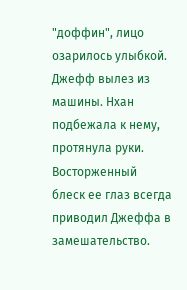"доффин", лицо
озарилось улыбкой.
Джефф вылез из машины. Нхан подбежала к нему, протянула руки. Восторженный
блеск ее глаз всегда приводил Джеффа в замешательство.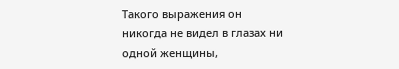Такого выражения он
никогда не видел в глазах ни одной женщины,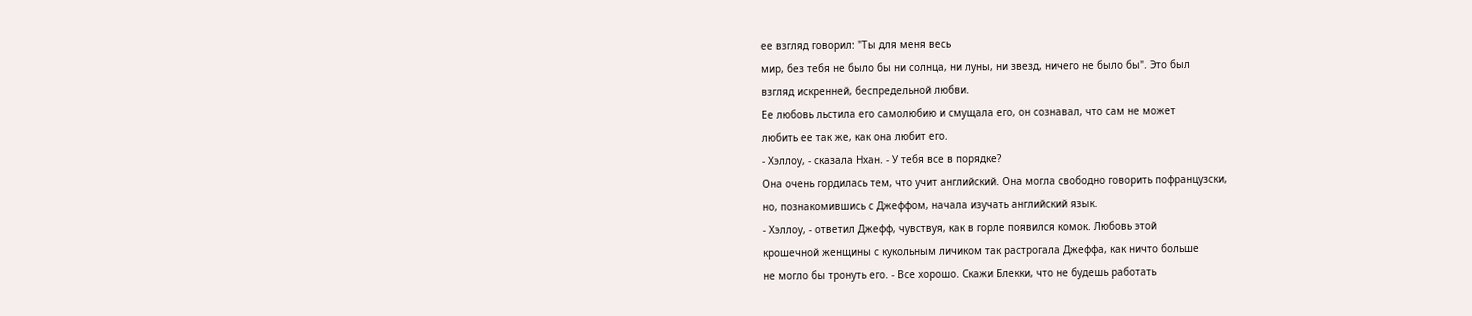ее взгляд говорил: "Ты для меня весь
мир, без тебя не было бы ни солнца, ни луны, ни звезд, ничего не было бы". Это был
взгляд искренней, беспредельной любви.
Ее любовь льстила его самолюбию и смущала его, он сознавал, что сам не может
любить ее так же, как она любит его.
- Хэллоу, - сказала Нхан. - У тебя все в порядке?
Она очень гордилась тем, что учит английский. Она могла свободно говорить пофранцузски,
но, познакомившись с Джеффом, начала изучать английский язык.
- Хэллоу, - ответил Джефф, чувствуя, как в горле появился комок. Любовь этой
крошечной женщины с кукольным личиком так растрогала Джеффа, как ничто больше
не могло бы тронуть его. - Все хорошо. Скажи Блекки, что не будешь работать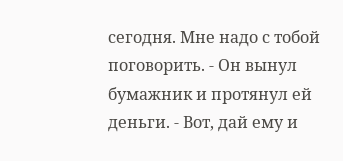сегодня. Мне надо с тобой поговорить. - Он вынул бумажник и протянул ей
деньги. - Вот, дай ему и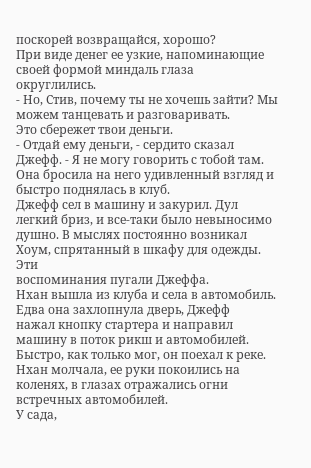поскорей возвращайся, хорошо?
При виде денег ее узкие, напоминающие своей формой миндаль глаза
округлились.
- Но, Стив, почему ты не хочешь зайти? Мы можем танцевать и разговаривать.
Это сбережет твои деньги.
- Отдай ему деньги, - сердито сказал Джефф. - Я не могу говорить с тобой там.
Она бросила на него удивленный взгляд и быстро поднялась в клуб.
Джефф сел в машину и закурил. Дул легкий бриз, и все-таки было невыносимо
душно. В мыслях постоянно возникал Хоум, спрятанный в шкафу для одежды. Эти
воспоминания пугали Джеффа.
Нхан вышла из клуба и села в автомобиль. Едва она захлопнула дверь, Джефф
нажал кнопку стартера и направил машину в поток рикш и автомобилей.
Быстро, как только мог, он поехал к реке. Нхан молчала, ее руки покоились на
коленях, в глазах отражались огни встречных автомобилей.
У сада,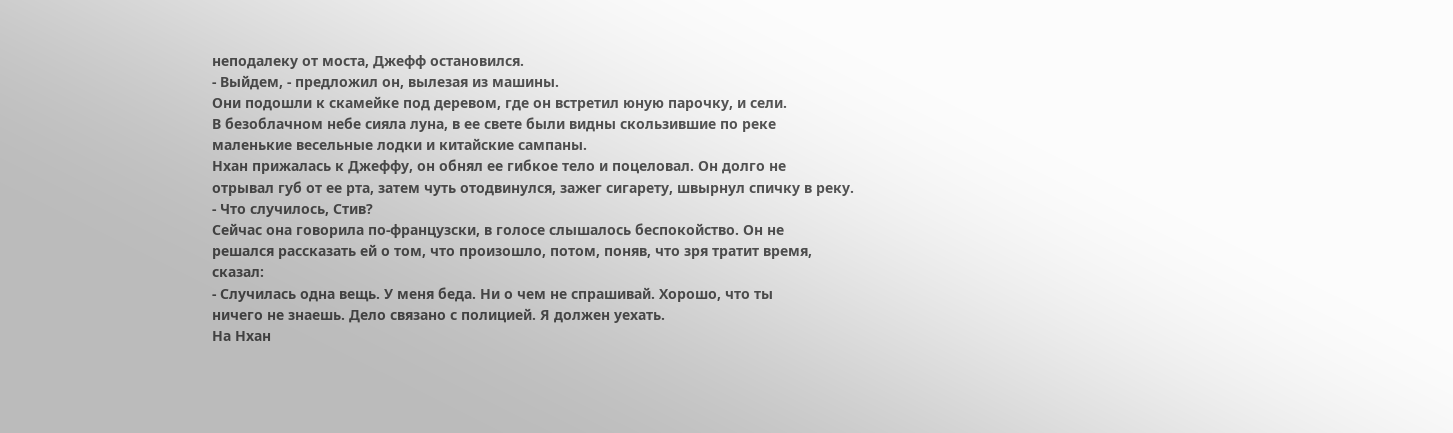неподалеку от моста, Джефф остановился.
- Выйдем, - предложил он, вылезая из машины.
Они подошли к скамейке под деревом, где он встретил юную парочку, и сели.
В безоблачном небе сияла луна, в ее свете были видны скользившие по реке
маленькие весельные лодки и китайские сампаны.
Нхан прижалась к Джеффу, он обнял ее гибкое тело и поцеловал. Он долго не
отрывал губ от ее рта, затем чуть отодвинулся, зажег сигарету, швырнул спичку в реку.
- Что случилось, Стив?
Сейчас она говорила по-французски, в голосе слышалось беспокойство. Он не
решался рассказать ей о том, что произошло, потом, поняв, что зря тратит время,
сказал:
- Случилась одна вещь. У меня беда. Ни о чем не спрашивай. Хорошо, что ты
ничего не знаешь. Дело связано с полицией. Я должен уехать.
На Нхан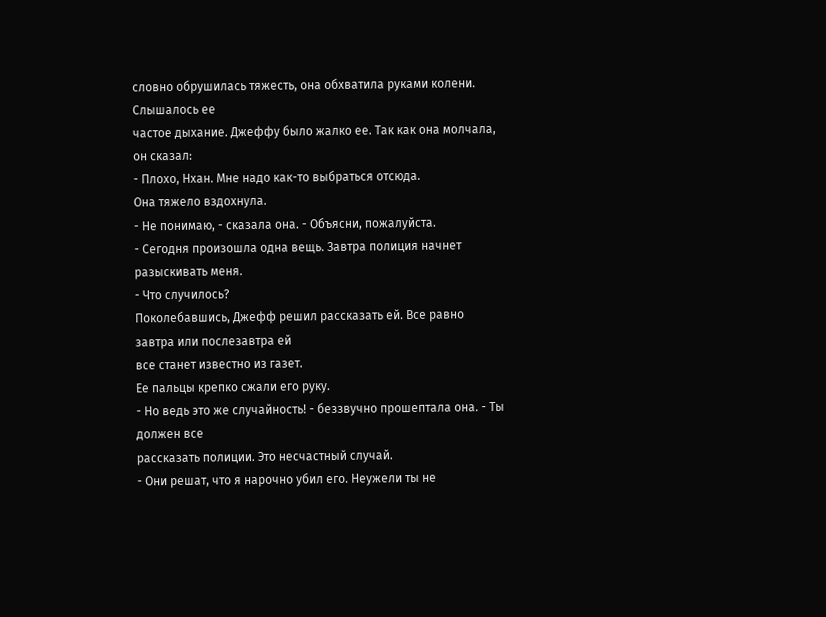словно обрушилась тяжесть, она обхватила руками колени. Слышалось ее
частое дыхание. Джеффу было жалко ее. Так как она молчала, он сказал:
- Плохо, Нхан. Мне надо как-то выбраться отсюда.
Она тяжело вздохнула.
- Не понимаю, - сказала она. - Объясни, пожалуйста.
- Сегодня произошла одна вещь. Завтра полиция начнет разыскивать меня.
- Что случилось?
Поколебавшись, Джефф решил рассказать ей. Все равно завтра или послезавтра ей
все станет известно из газет.
Ее пальцы крепко сжали его руку.
- Но ведь это же случайность! - беззвучно прошептала она. - Ты должен все
рассказать полиции. Это несчастный случай.
- Они решат, что я нарочно убил его. Неужели ты не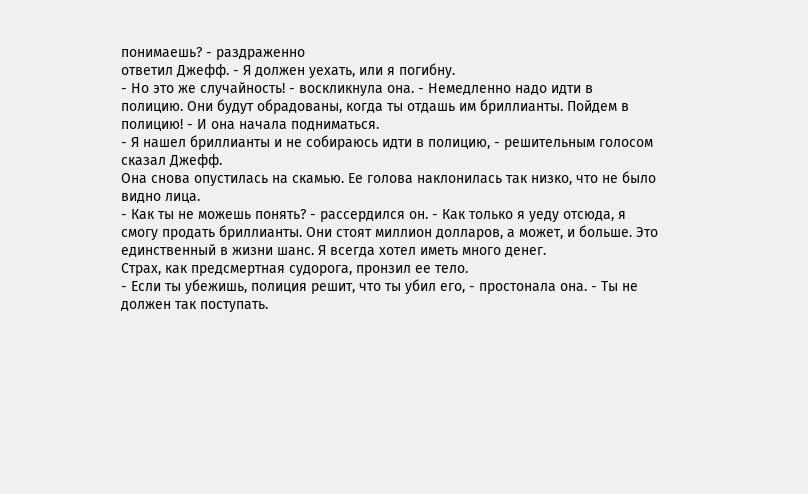понимаешь? - раздраженно
ответил Джефф. - Я должен уехать, или я погибну.
- Но это же случайность! - воскликнула она. - Немедленно надо идти в
полицию. Они будут обрадованы, когда ты отдашь им бриллианты. Пойдем в
полицию! - И она начала подниматься.
- Я нашел бриллианты и не собираюсь идти в полицию, - решительным голосом
сказал Джефф.
Она снова опустилась на скамью. Ее голова наклонилась так низко, что не было
видно лица.
- Как ты не можешь понять? - рассердился он. - Как только я уеду отсюда, я
смогу продать бриллианты. Они стоят миллион долларов, а может, и больше. Это
единственный в жизни шанс. Я всегда хотел иметь много денег.
Страх, как предсмертная судорога, пронзил ее тело.
- Если ты убежишь, полиция решит, что ты убил его, - простонала она. - Ты не
должен так поступать.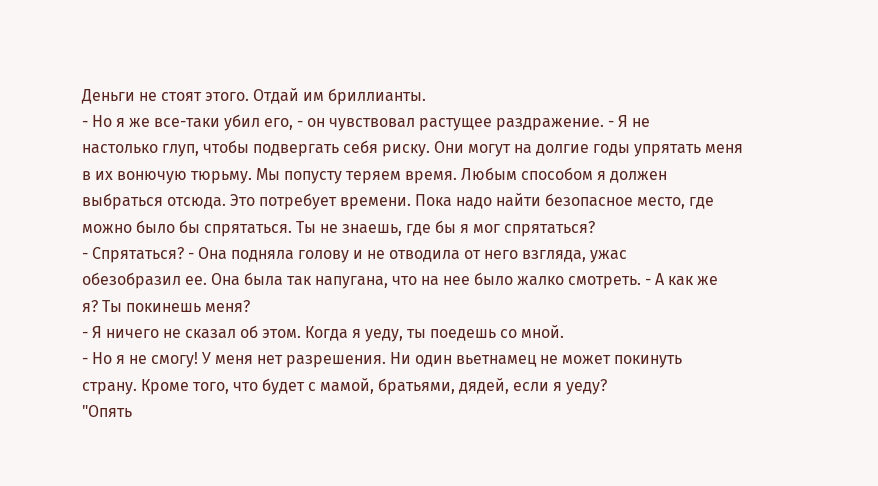Деньги не стоят этого. Отдай им бриллианты.
- Но я же все-таки убил его, - он чувствовал растущее раздражение. - Я не
настолько глуп, чтобы подвергать себя риску. Они могут на долгие годы упрятать меня
в их вонючую тюрьму. Мы попусту теряем время. Любым способом я должен
выбраться отсюда. Это потребует времени. Пока надо найти безопасное место, где
можно было бы спрятаться. Ты не знаешь, где бы я мог спрятаться?
- Спрятаться? - Она подняла голову и не отводила от него взгляда, ужас
обезобразил ее. Она была так напугана, что на нее было жалко смотреть. - А как же
я? Ты покинешь меня?
- Я ничего не сказал об этом. Когда я уеду, ты поедешь со мной.
- Но я не смогу! У меня нет разрешения. Ни один вьетнамец не может покинуть
страну. Кроме того, что будет с мамой, братьями, дядей, если я уеду?
"Опять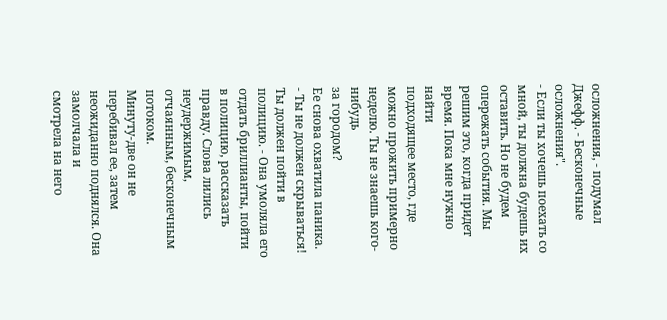осложнения, - подумал Джефф. - Бесконечные осложнения".
- Если ты хочешь поехать со мной, ты должна будешь их оставить. Но не будем
опережать события. Мы решим это, когда придет время. Пока мне нужно найти
подходящее место, где можно прожить примерно неделю. Ты не знаешь кого-нибудь
за городом?
Ее снова охватила паника.
- Ты не должен скрываться! Ты должен пойти в полицию. - Она умоляла его
отдать бриллианты, пойти в полицию, рассказать правду. Слова лились неудержимым,
отчаянным, бесконечным потоком.
Минуту-две он не перебивал ее, затем неожиданно поднялся. Она замолчала и
смотрела на него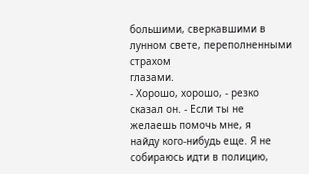большими, сверкавшими в лунном свете, переполненными страхом
глазами.
- Хорошо, хорошо, - резко сказал он. - Если ты не желаешь помочь мне, я
найду кого-нибудь еще. Я не собираюсь идти в полицию,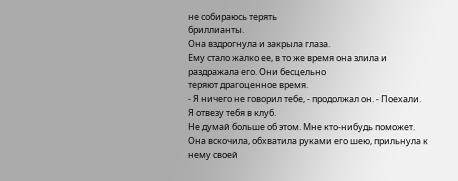не собираюсь терять
бриллианты.
Она вздрогнула и закрыла глаза.
Ему стало жалко ее, в то же время она злила и раздражала его. Они бесцельно
теряют драгоценное время.
- Я ничего не говорил тебе, - продолжал он. - Поехали. Я отвезу тебя в клуб.
Не думай больше об этом. Мне кто-нибудь поможет.
Она вскочила, обхватила руками его шею, прильнула к нему своей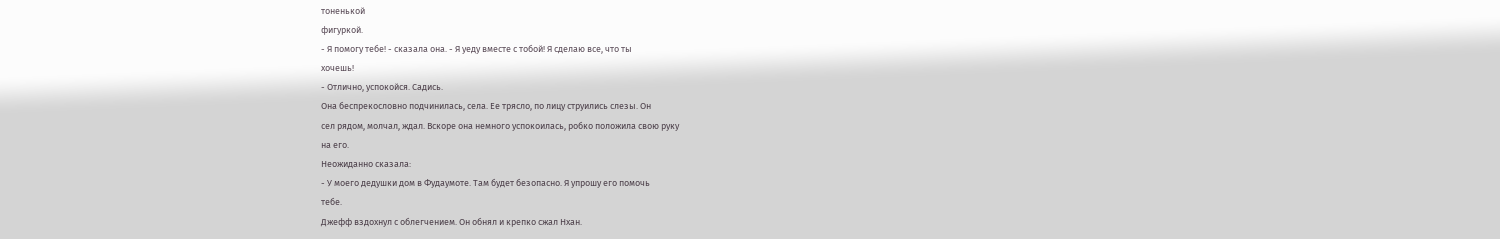тоненькой
фигуркой.
- Я помогу тебе! - сказала она. - Я уеду вместе с тобой! Я сделаю все, что ты
хочешь!
- Отлично, успокойся. Садись.
Она беспрекословно подчинилась, села. Ее трясло, по лицу струились слезы. Он
сел рядом, молчал, ждал. Вскоре она немного успокоилась, робко положила свою руку
на его.
Неожиданно сказала:
- У моего дедушки дом в Фудаумоте. Там будет безопасно. Я упрошу его помочь
тебе.
Джефф вздохнул с облегчением. Он обнял и крепко сжал Нхан.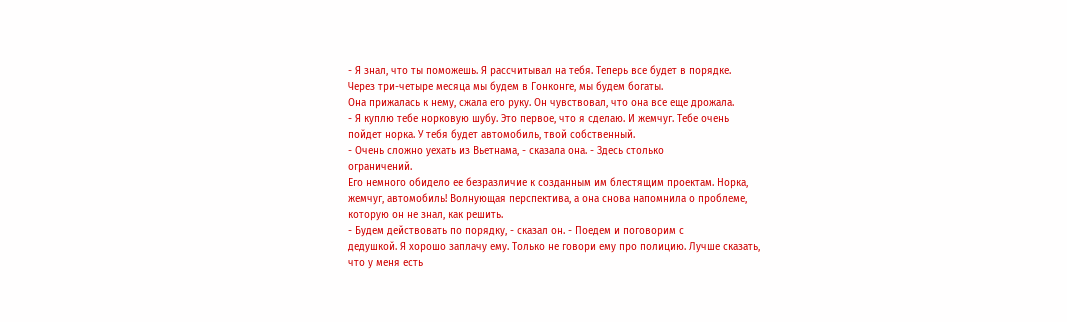- Я знал, что ты поможешь. Я рассчитывал на тебя. Теперь все будет в порядке.
Через три-четыре месяца мы будем в Гонконге, мы будем богаты.
Она прижалась к нему, сжала его руку. Он чувствовал, что она все еще дрожала.
- Я куплю тебе норковую шубу. Это первое, что я сделаю. И жемчуг. Тебе очень
пойдет норка. У тебя будет автомобиль, твой собственный.
- Очень сложно уехать из Вьетнама, - сказала она. - Здесь столько
ограничений.
Его немного обидело ее безразличие к созданным им блестящим проектам. Норка,
жемчуг, автомобиль! Волнующая перспектива, а она снова напомнила о проблеме,
которую он не знал, как решить.
- Будем действовать по порядку, - сказал он. - Поедем и поговорим с
дедушкой. Я хорошо заплачу ему. Только не говори ему про полицию. Лучше сказать,
что у меня есть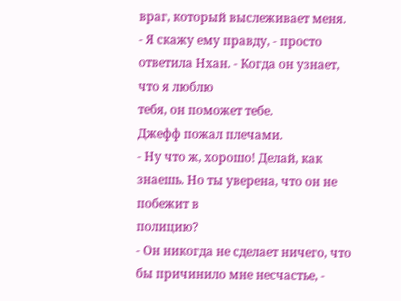враг, который выслеживает меня.
- Я скажу ему правду, - просто ответила Нхан. - Когда он узнает, что я люблю
тебя, он поможет тебе.
Джефф пожал плечами.
- Ну что ж, хорошо! Делай, как знаешь. Но ты уверена, что он не побежит в
полицию?
- Он никогда не сделает ничего, что бы причинило мне несчастье, -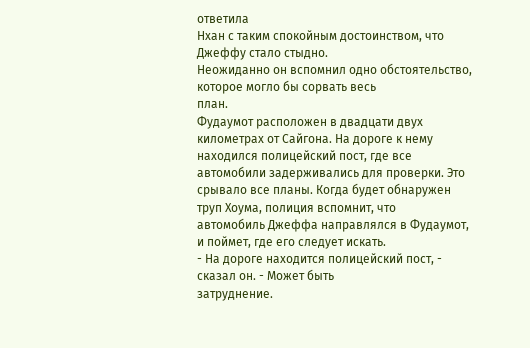ответила
Нхан с таким спокойным достоинством, что Джеффу стало стыдно.
Неожиданно он вспомнил одно обстоятельство, которое могло бы сорвать весь
план.
Фудаумот расположен в двадцати двух километрах от Сайгона. На дороге к нему
находился полицейский пост, где все автомобили задерживались для проверки. Это
срывало все планы. Когда будет обнаружен труп Хоума, полиция вспомнит, что
автомобиль Джеффа направлялся в Фудаумот, и поймет, где его следует искать.
- На дороге находится полицейский пост, - сказал он. - Может быть
затруднение.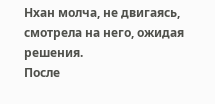Нхан молча, не двигаясь, смотрела на него, ожидая решения.
После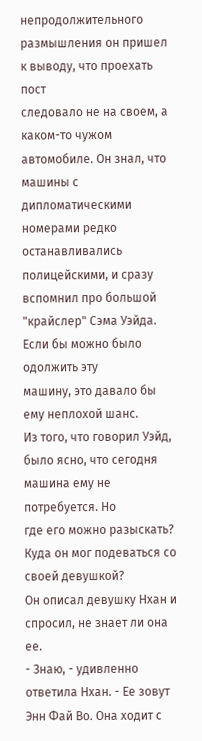непродолжительного размышления он пришел к выводу, что проехать пост
следовало не на своем, а каком-то чужом автомобиле. Он знал, что машины с
дипломатическими номерами редко останавливались полицейскими, и сразу
вспомнил про большой "крайслер" Сэма Уэйда. Если бы можно было одолжить эту
машину, это давало бы ему неплохой шанс.
Из того, что говорил Уэйд, было ясно, что сегодня машина ему не потребуется. Но
где его можно разыскать? Куда он мог подеваться со своей девушкой?
Он описал девушку Нхан и спросил, не знает ли она ее.
- Знаю, - удивленно ответила Нхан. - Ее зовут Энн Фай Во. Она ходит с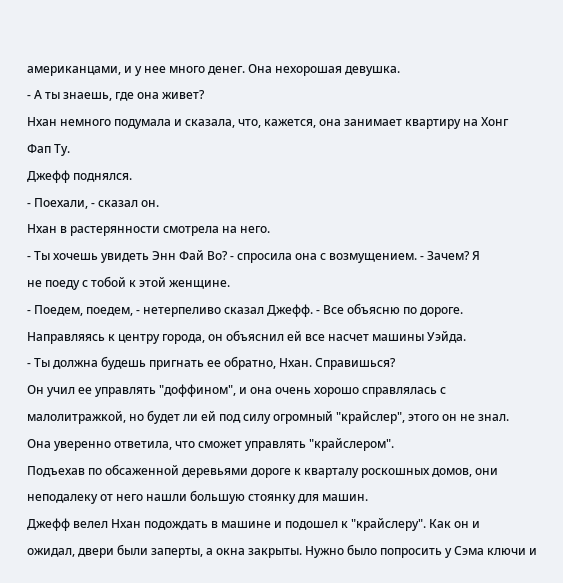американцами, и у нее много денег. Она нехорошая девушка.
- А ты знаешь, где она живет?
Нхан немного подумала и сказала, что, кажется, она занимает квартиру на Хонг
Фап Ту.
Джефф поднялся.
- Поехали, - сказал он.
Нхан в растерянности смотрела на него.
- Ты хочешь увидеть Энн Фай Во? - спросила она с возмущением. - Зачем? Я
не поеду с тобой к этой женщине.
- Поедем, поедем, - нетерпеливо сказал Джефф. - Все объясню по дороге.
Направляясь к центру города, он объяснил ей все насчет машины Уэйда.
- Ты должна будешь пригнать ее обратно, Нхан. Справишься?
Он учил ее управлять "доффином", и она очень хорошо справлялась с
малолитражкой, но будет ли ей под силу огромный "крайслер", этого он не знал.
Она уверенно ответила, что сможет управлять "крайслером".
Подъехав по обсаженной деревьями дороге к кварталу роскошных домов, они
неподалеку от него нашли большую стоянку для машин.
Джефф велел Нхан подождать в машине и подошел к "крайслеру". Как он и
ожидал, двери были заперты, а окна закрыты. Нужно было попросить у Сэма ключи и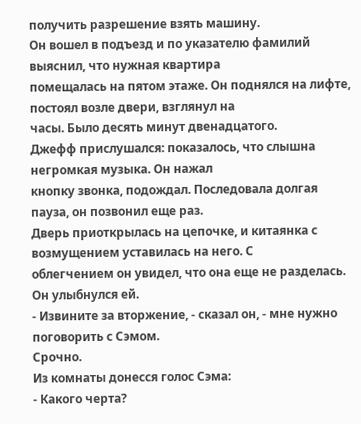получить разрешение взять машину.
Он вошел в подъезд и по указателю фамилий выяснил, что нужная квартира
помещалась на пятом этаже. Он поднялся на лифте, постоял возле двери, взглянул на
часы. Было десять минут двенадцатого.
Джефф прислушался: показалось, что слышна негромкая музыка. Он нажал
кнопку звонка, подождал. Последовала долгая пауза, он позвонил еще раз.
Дверь приоткрылась на цепочке, и китаянка с возмущением уставилась на него. С
облегчением он увидел, что она еще не разделась. Он улыбнулся ей.
- Извините за вторжение, - сказал он, - мне нужно поговорить с Сэмом.
Срочно.
Из комнаты донесся голос Сэма:
- Какого черта?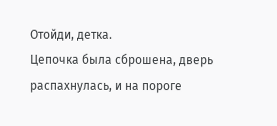Отойди, детка.
Цепочка была сброшена, дверь распахнулась, и на пороге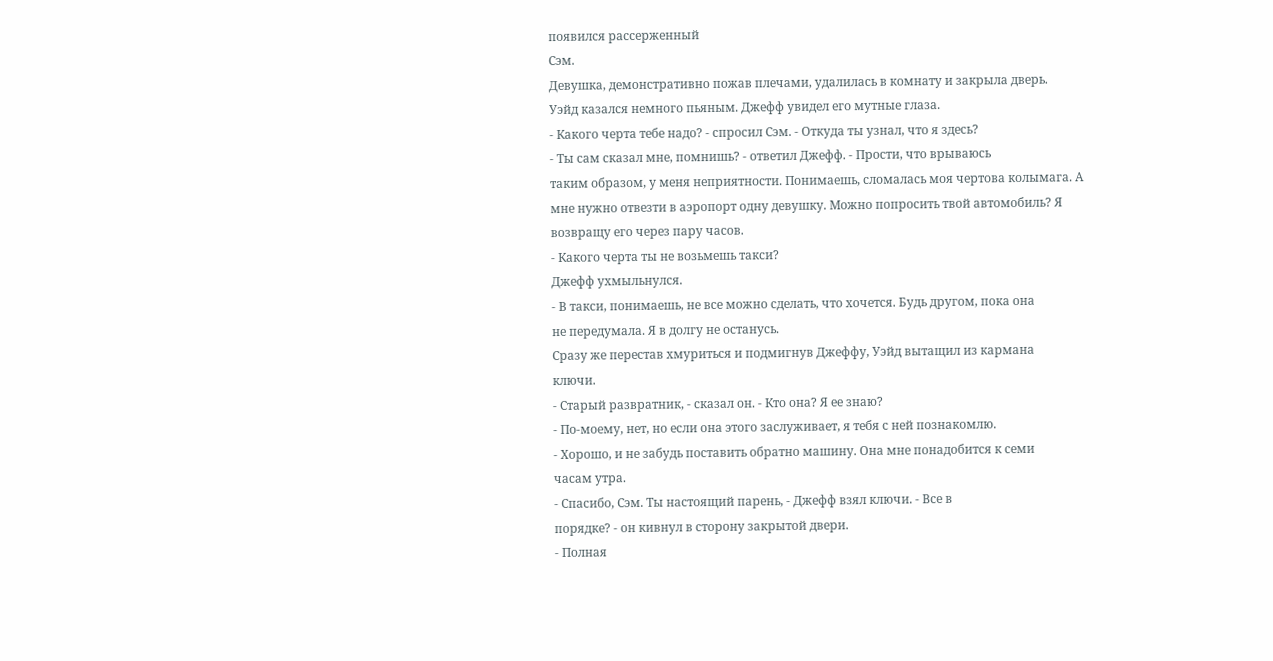появился рассерженный
Сэм.
Девушка, демонстративно пожав плечами, удалилась в комнату и закрыла дверь.
Уэйд казался немного пьяным. Джефф увидел его мутные глаза.
- Какого черта тебе надо? - спросил Сэм. - Откуда ты узнал, что я здесь?
- Ты сам сказал мне, помнишь? - ответил Джефф. - Прости, что врываюсь
таким образом, у меня неприятности. Понимаешь, сломалась моя чертова колымага. А
мне нужно отвезти в аэропорт одну девушку. Можно попросить твой автомобиль? Я
возвращу его через пару часов.
- Какого черта ты не возьмешь такси?
Джефф ухмыльнулся.
- В такси, понимаешь, не все можно сделать, что хочется. Будь другом, пока она
не передумала. Я в долгу не останусь.
Сразу же перестав хмуриться и подмигнув Джеффу, Уэйд вытащил из кармана
ключи.
- Старый развратник, - сказал он. - Кто она? Я ее знаю?
- По-моему, нет, но если она этого заслуживает, я тебя с ней познакомлю.
- Хорошо, и не забудь поставить обратно машину. Она мне понадобится к семи
часам утра.
- Спасибо, Сэм. Ты настоящий парень, - Джефф взял ключи. - Все в
порядке? - он кивнул в сторону закрытой двери.
- Полная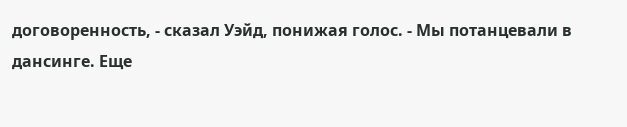договоренность, - сказал Уэйд, понижая голос. - Мы потанцевали в
дансинге. Еще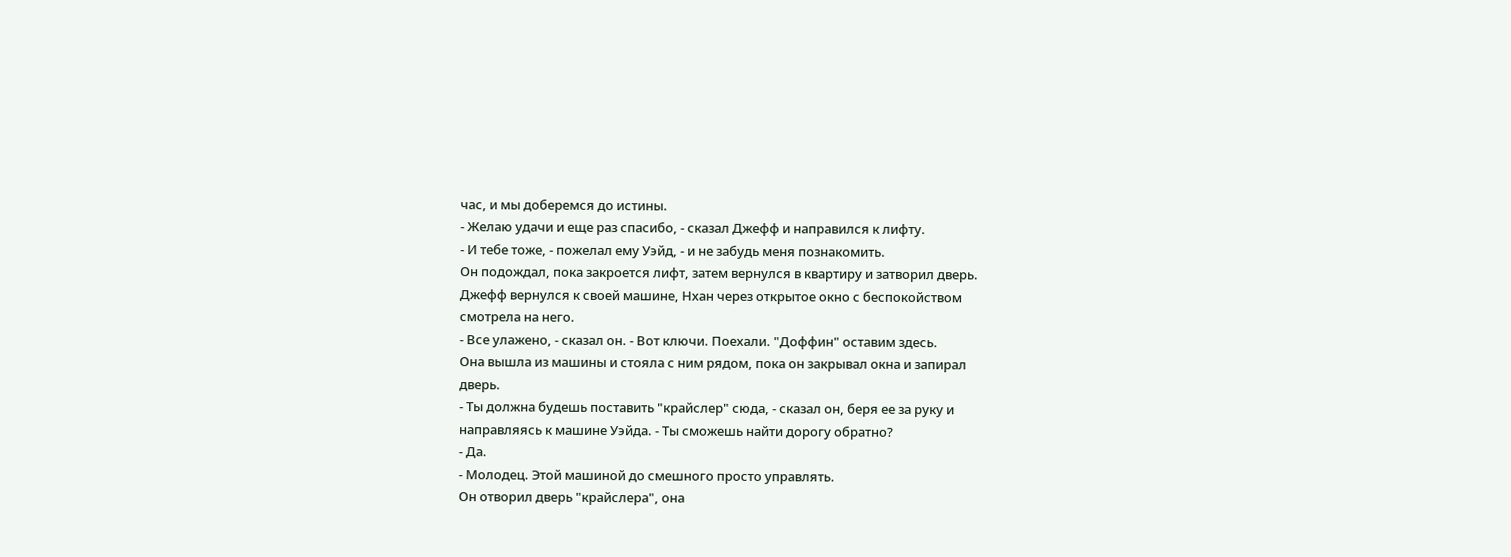час, и мы доберемся до истины.
- Желаю удачи и еще раз спасибо, - сказал Джефф и направился к лифту.
- И тебе тоже, - пожелал ему Уэйд, - и не забудь меня познакомить.
Он подождал, пока закроется лифт, затем вернулся в квартиру и затворил дверь.
Джефф вернулся к своей машине, Нхан через открытое окно с беспокойством
смотрела на него.
- Все улажено, - сказал он. - Вот ключи. Поехали. "Доффин" оставим здесь.
Она вышла из машины и стояла с ним рядом, пока он закрывал окна и запирал
дверь.
- Ты должна будешь поставить "крайслер" сюда, - сказал он, беря ее за руку и
направляясь к машине Уэйда. - Ты сможешь найти дорогу обратно?
- Да.
- Молодец. Этой машиной до смешного просто управлять.
Он отворил дверь "крайслера", она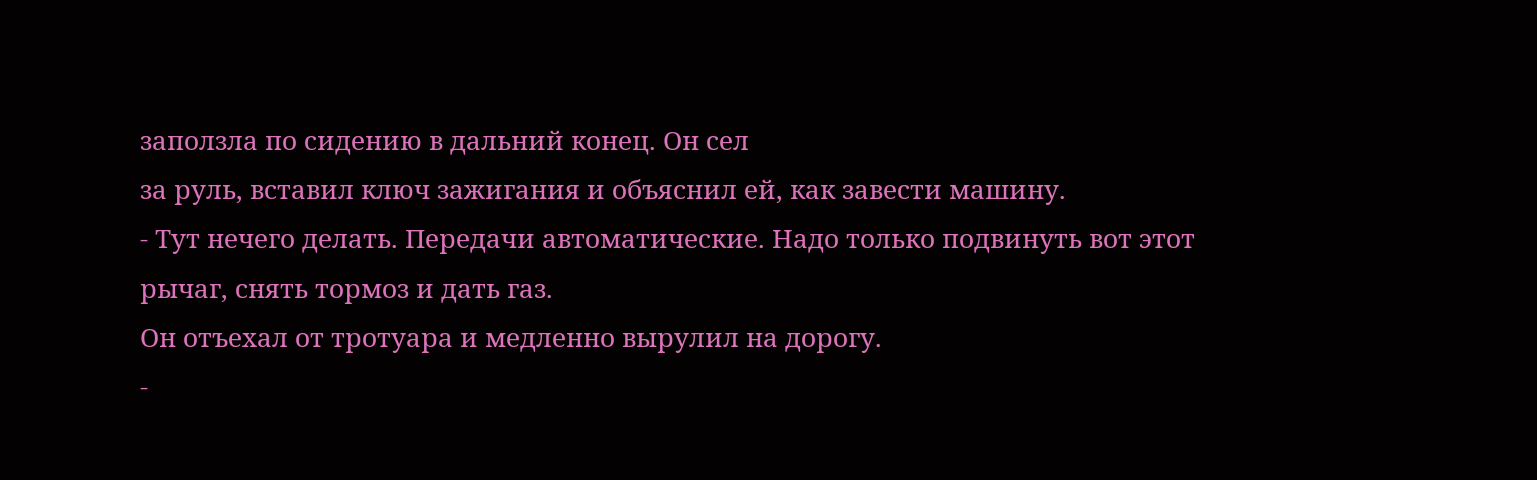заползла по сидению в дальний конец. Он сел
за руль, вставил ключ зажигания и объяснил ей, как завести машину.
- Тут нечего делать. Передачи автоматические. Надо только подвинуть вот этот
рычаг, снять тормоз и дать газ.
Он отъехал от тротуара и медленно вырулил на дорогу.
-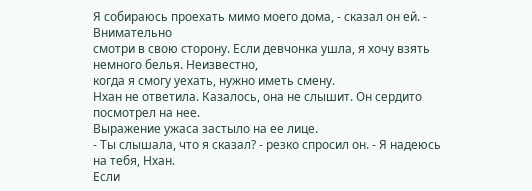Я собираюсь проехать мимо моего дома, - сказал он ей. - Внимательно
смотри в свою сторону. Если девчонка ушла, я хочу взять немного белья. Неизвестно,
когда я смогу уехать, нужно иметь смену.
Нхан не ответила. Казалось, она не слышит. Он сердито посмотрел на нее.
Выражение ужаса застыло на ее лице.
- Ты слышала, что я сказал? - резко спросил он. - Я надеюсь на тебя, Нхан.
Если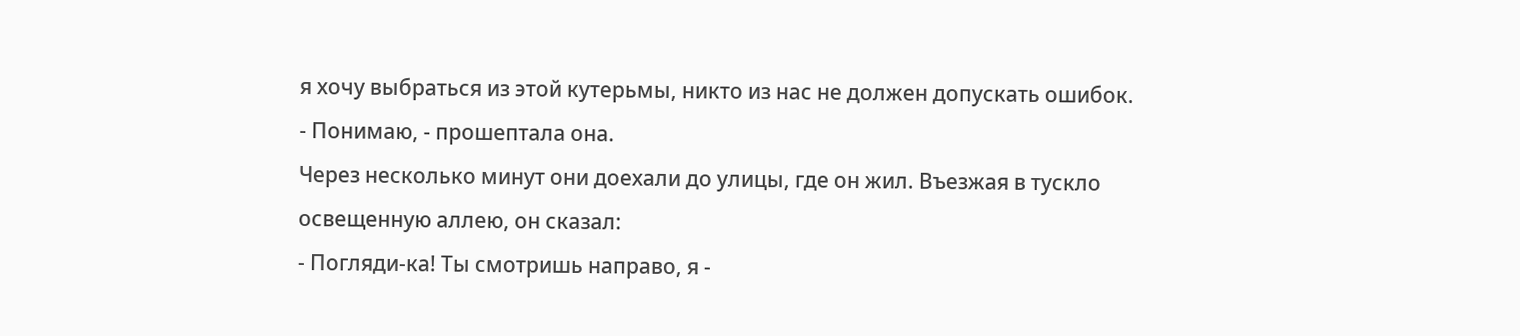я хочу выбраться из этой кутерьмы, никто из нас не должен допускать ошибок.
- Понимаю, - прошептала она.
Через несколько минут они доехали до улицы, где он жил. Въезжая в тускло
освещенную аллею, он сказал:
- Погляди-ка! Ты смотришь направо, я -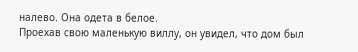налево. Она одета в белое.
Проехав свою маленькую виллу, он увидел, что дом был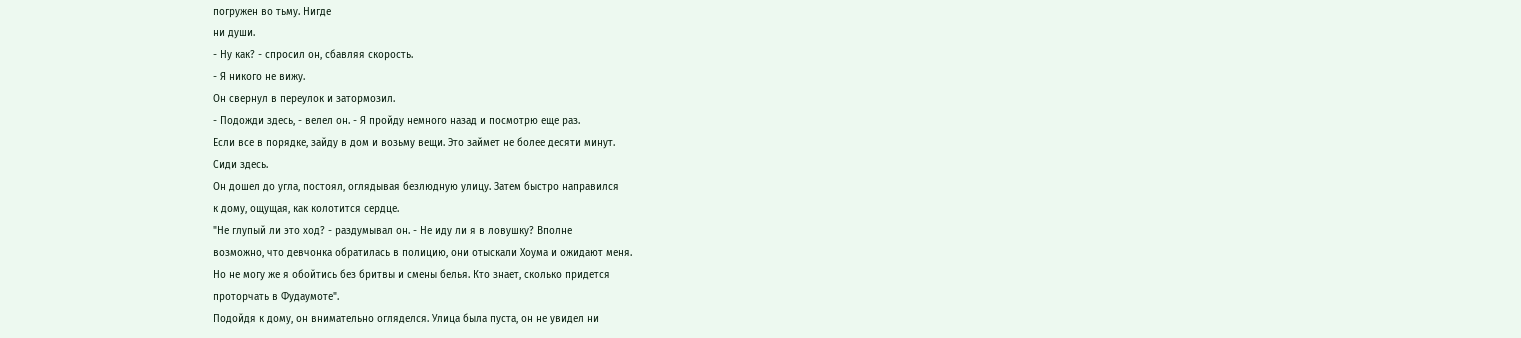погружен во тьму. Нигде
ни души.
- Ну как? - спросил он, сбавляя скорость.
- Я никого не вижу.
Он свернул в переулок и затормозил.
- Подожди здесь, - велел он. - Я пройду немного назад и посмотрю еще раз.
Если все в порядке, зайду в дом и возьму вещи. Это займет не более десяти минут.
Сиди здесь.
Он дошел до угла, постоял, оглядывая безлюдную улицу. Затем быстро направился
к дому, ощущая, как колотится сердце.
"Не глупый ли это ход? - раздумывал он. - Не иду ли я в ловушку? Вполне
возможно, что девчонка обратилась в полицию, они отыскали Хоума и ожидают меня.
Но не могу же я обойтись без бритвы и смены белья. Кто знает, сколько придется
проторчать в Фудаумоте".
Подойдя к дому, он внимательно огляделся. Улица была пуста, он не увидел ни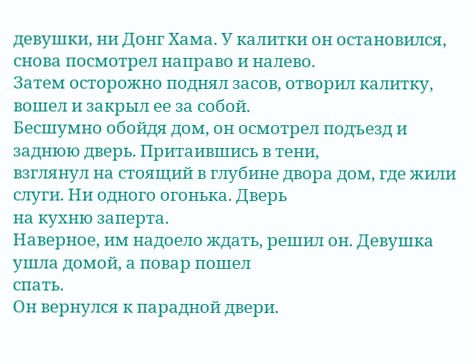девушки, ни Донг Хама. У калитки он остановился, снова посмотрел направо и налево.
Затем осторожно поднял засов, отворил калитку, вошел и закрыл ее за собой.
Бесшумно обойдя дом, он осмотрел подъезд и заднюю дверь. Притаившись в тени,
взглянул на стоящий в глубине двора дом, где жили слуги. Ни одного огонька. Дверь
на кухню заперта.
Наверное, им надоело ждать, решил он. Девушка ушла домой, а повар пошел
спать.
Он вернулся к парадной двери.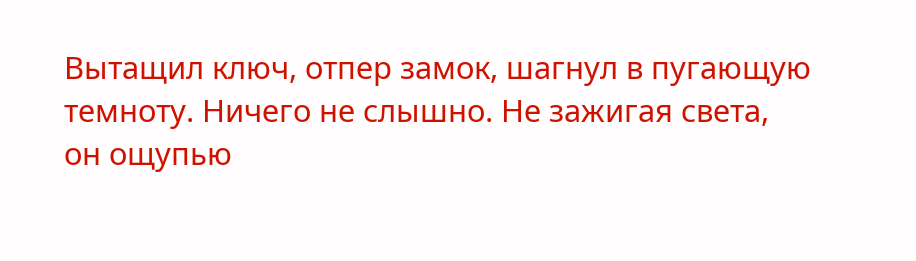Вытащил ключ, отпер замок, шагнул в пугающую
темноту. Ничего не слышно. Не зажигая света, он ощупью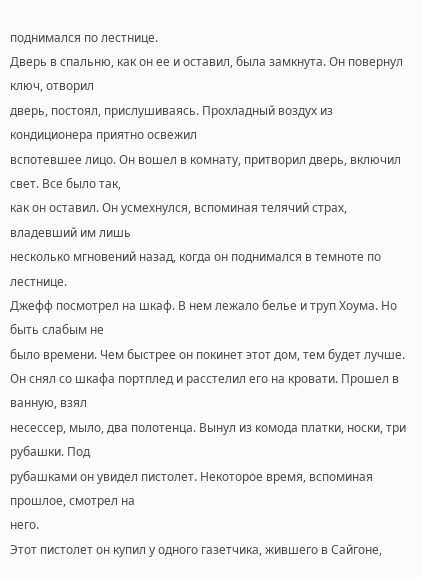поднимался по лестнице.
Дверь в спальню, как он ее и оставил, была замкнута. Он повернул ключ, отворил
дверь, постоял, прислушиваясь. Прохладный воздух из кондиционера приятно освежил
вспотевшее лицо. Он вошел в комнату, притворил дверь, включил свет. Все было так,
как он оставил. Он усмехнулся, вспоминая телячий страх, владевший им лишь
несколько мгновений назад, когда он поднимался в темноте по лестнице.
Джефф посмотрел на шкаф. В нем лежало белье и труп Хоума. Но быть слабым не
было времени. Чем быстрее он покинет этот дом, тем будет лучше.
Он снял со шкафа портплед и расстелил его на кровати. Прошел в ванную, взял
несессер, мыло, два полотенца. Вынул из комода платки, носки, три рубашки. Под
рубашками он увидел пистолет. Некоторое время, вспоминая прошлое, смотрел на
него.
Этот пистолет он купил у одного газетчика, жившего в Сайгоне,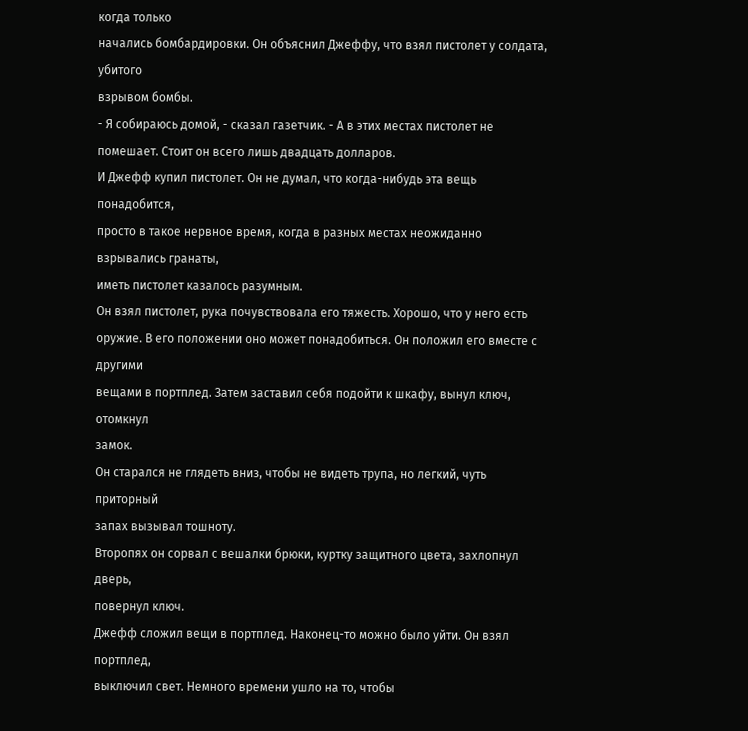когда только
начались бомбардировки. Он объяснил Джеффу, что взял пистолет у солдата, убитого
взрывом бомбы.
- Я собираюсь домой, - сказал газетчик. - А в этих местах пистолет не
помешает. Стоит он всего лишь двадцать долларов.
И Джефф купил пистолет. Он не думал, что когда-нибудь эта вещь понадобится,
просто в такое нервное время, когда в разных местах неожиданно взрывались гранаты,
иметь пистолет казалось разумным.
Он взял пистолет, рука почувствовала его тяжесть. Хорошо, что у него есть
оружие. В его положении оно может понадобиться. Он положил его вместе с другими
вещами в портплед. Затем заставил себя подойти к шкафу, вынул ключ, отомкнул
замок.
Он старался не глядеть вниз, чтобы не видеть трупа, но легкий, чуть приторный
запах вызывал тошноту.
Второпях он сорвал с вешалки брюки, куртку защитного цвета, захлопнул дверь,
повернул ключ.
Джефф сложил вещи в портплед. Наконец-то можно было уйти. Он взял портплед,
выключил свет. Немного времени ушло на то, чтобы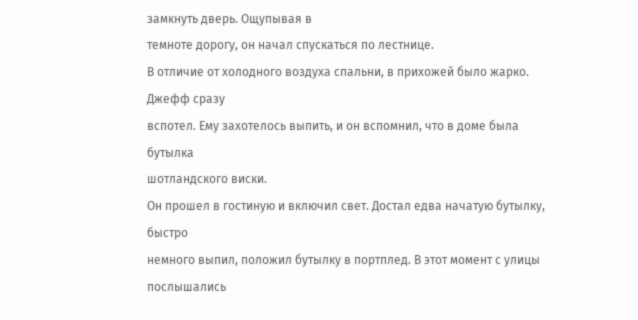замкнуть дверь. Ощупывая в
темноте дорогу, он начал спускаться по лестнице.
В отличие от холодного воздуха спальни, в прихожей было жарко. Джефф сразу
вспотел. Ему захотелось выпить, и он вспомнил, что в доме была бутылка
шотландского виски.
Он прошел в гостиную и включил свет. Достал едва начатую бутылку, быстро
немного выпил, положил бутылку в портплед. В этот момент с улицы послышались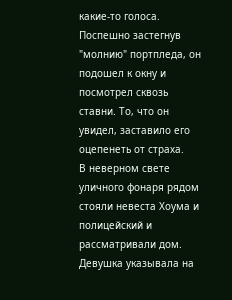какие-то голоса.
Поспешно застегнув "молнию" портпледа, он подошел к окну и посмотрел сквозь
ставни. То, что он увидел, заставило его оцепенеть от страха.
В неверном свете уличного фонаря рядом стояли невеста Хоума и полицейский и
рассматривали дом.
Девушка указывала на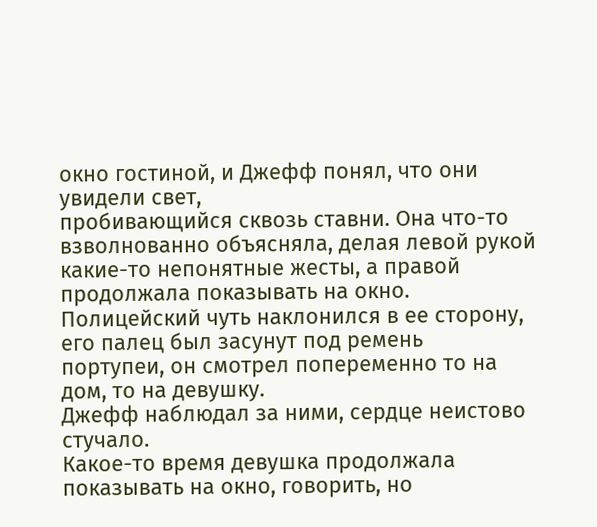окно гостиной, и Джефф понял, что они увидели свет,
пробивающийся сквозь ставни. Она что-то взволнованно объясняла, делая левой рукой
какие-то непонятные жесты, а правой продолжала показывать на окно.
Полицейский чуть наклонился в ее сторону, его палец был засунут под ремень
портупеи, он смотрел попеременно то на дом, то на девушку.
Джефф наблюдал за ними, сердце неистово стучало.
Какое-то время девушка продолжала показывать на окно, говорить, но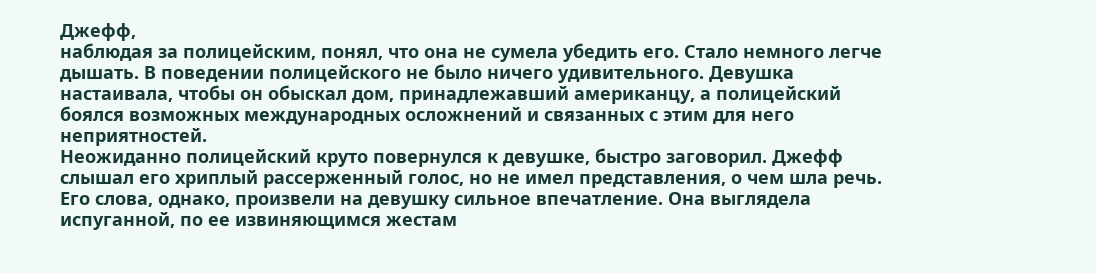Джефф,
наблюдая за полицейским, понял, что она не сумела убедить его. Стало немного легче
дышать. В поведении полицейского не было ничего удивительного. Девушка
настаивала, чтобы он обыскал дом, принадлежавший американцу, а полицейский
боялся возможных международных осложнений и связанных с этим для него
неприятностей.
Неожиданно полицейский круто повернулся к девушке, быстро заговорил. Джефф
слышал его хриплый рассерженный голос, но не имел представления, о чем шла речь.
Его слова, однако, произвели на девушку сильное впечатление. Она выглядела
испуганной, по ее извиняющимся жестам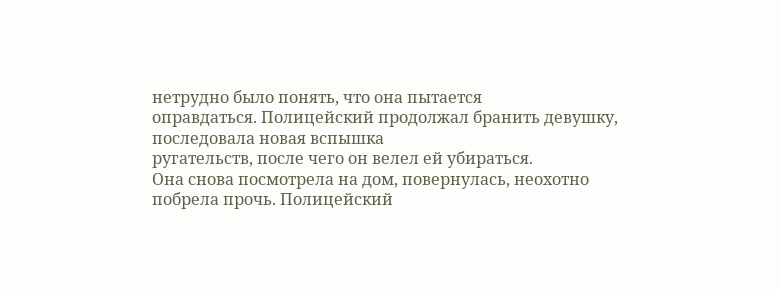нетрудно было понять, что она пытается
оправдаться. Полицейский продолжал бранить девушку, последовала новая вспышка
ругательств, после чего он велел ей убираться.
Она снова посмотрела на дом, повернулась, неохотно побрела прочь. Полицейский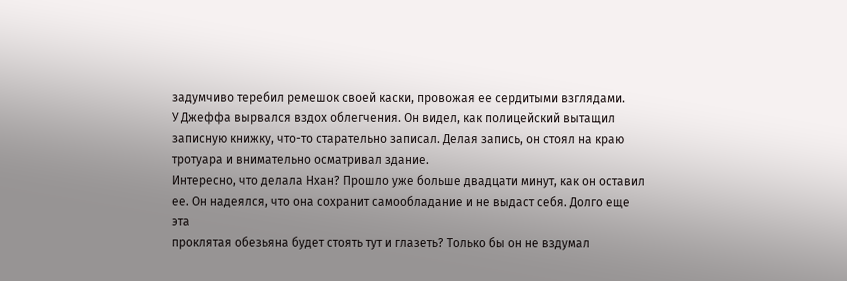задумчиво теребил ремешок своей каски, провожая ее сердитыми взглядами.
У Джеффа вырвался вздох облегчения. Он видел, как полицейский вытащил
записную книжку, что-то старательно записал. Делая запись, он стоял на краю
тротуара и внимательно осматривал здание.
Интересно, что делала Нхан? Прошло уже больше двадцати минут, как он оставил
ее. Он надеялся, что она сохранит самообладание и не выдаст себя. Долго еще эта
проклятая обезьяна будет стоять тут и глазеть? Только бы он не вздумал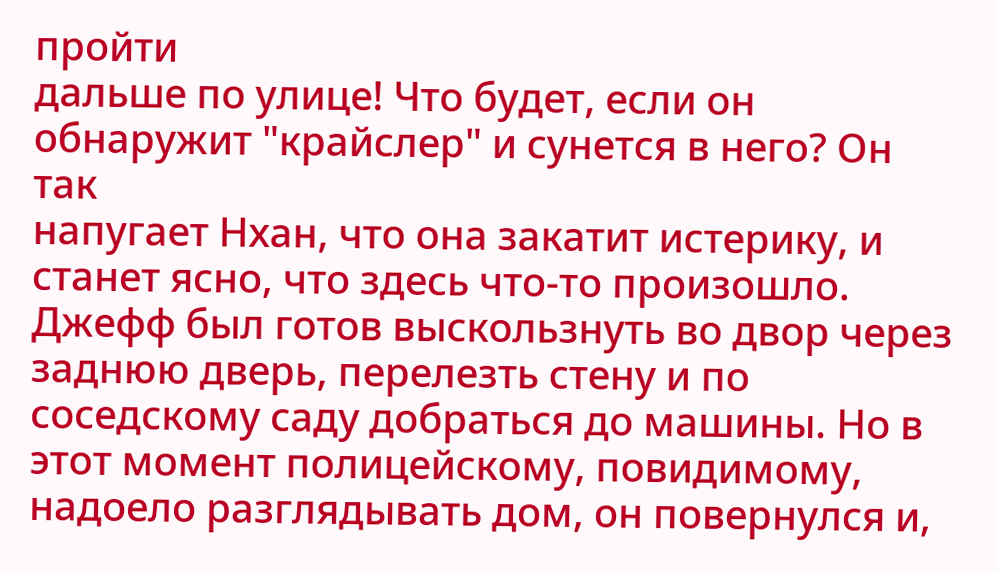пройти
дальше по улице! Что будет, если он обнаружит "крайслер" и сунется в него? Он так
напугает Нхан, что она закатит истерику, и станет ясно, что здесь что-то произошло.
Джефф был готов выскользнуть во двор через заднюю дверь, перелезть стену и по
соседскому саду добраться до машины. Но в этот момент полицейскому, повидимому,
надоело разглядывать дом, он повернулся и,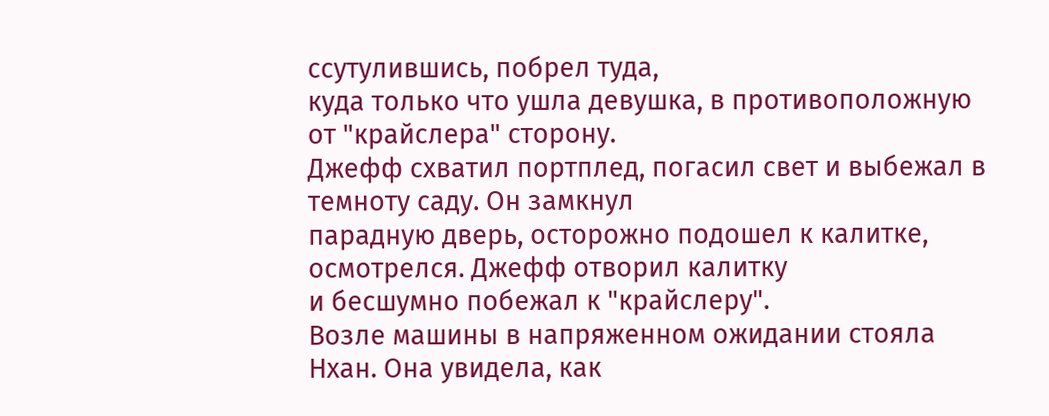ссутулившись, побрел туда,
куда только что ушла девушка, в противоположную от "крайслера" сторону.
Джефф схватил портплед, погасил свет и выбежал в темноту саду. Он замкнул
парадную дверь, осторожно подошел к калитке, осмотрелся. Джефф отворил калитку
и бесшумно побежал к "крайслеру".
Возле машины в напряженном ожидании стояла Нхан. Она увидела, как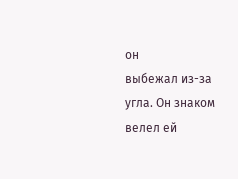он
выбежал из-за угла. Он знаком велел ей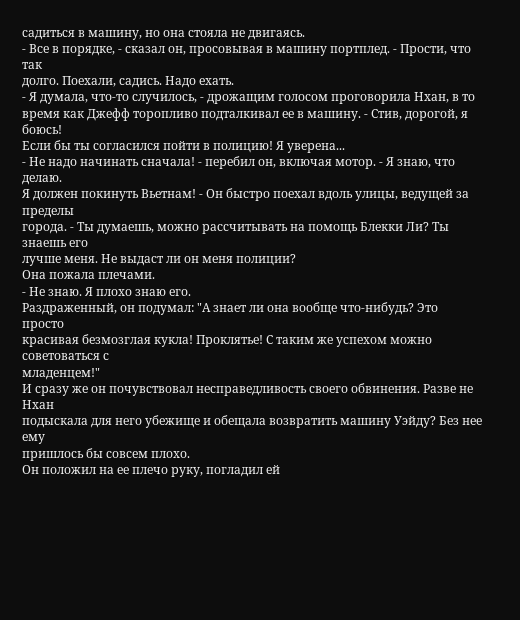садиться в машину, но она стояла не двигаясь.
- Все в порядке, - сказал он, просовывая в машину портплед. - Прости, что так
долго. Поехали, садись. Надо ехать.
- Я думала, что-то случилось, - дрожащим голосом проговорила Нхан, в то
время как Джефф торопливо подталкивал ее в машину. - Стив, дорогой, я боюсь!
Если бы ты согласился пойти в полицию! Я уверена...
- Не надо начинать сначала! - перебил он, включая мотор. - Я знаю, что делаю.
Я должен покинуть Вьетнам! - Он быстро поехал вдоль улицы, ведущей за пределы
города. - Ты думаешь, можно рассчитывать на помощь Блекки Ли? Ты знаешь его
лучше меня. Не выдаст ли он меня полиции?
Она пожала плечами.
- Не знаю. Я плохо знаю его.
Раздраженный, он подумал: "А знает ли она вообще что-нибудь? Это просто
красивая безмозглая кукла! Проклятье! С таким же успехом можно советоваться с
младенцем!"
И сразу же он почувствовал несправедливость своего обвинения. Разве не Нхан
подыскала для него убежище и обещала возвратить машину Уэйду? Без нее ему
пришлось бы совсем плохо.
Он положил на ее плечо руку, погладил ей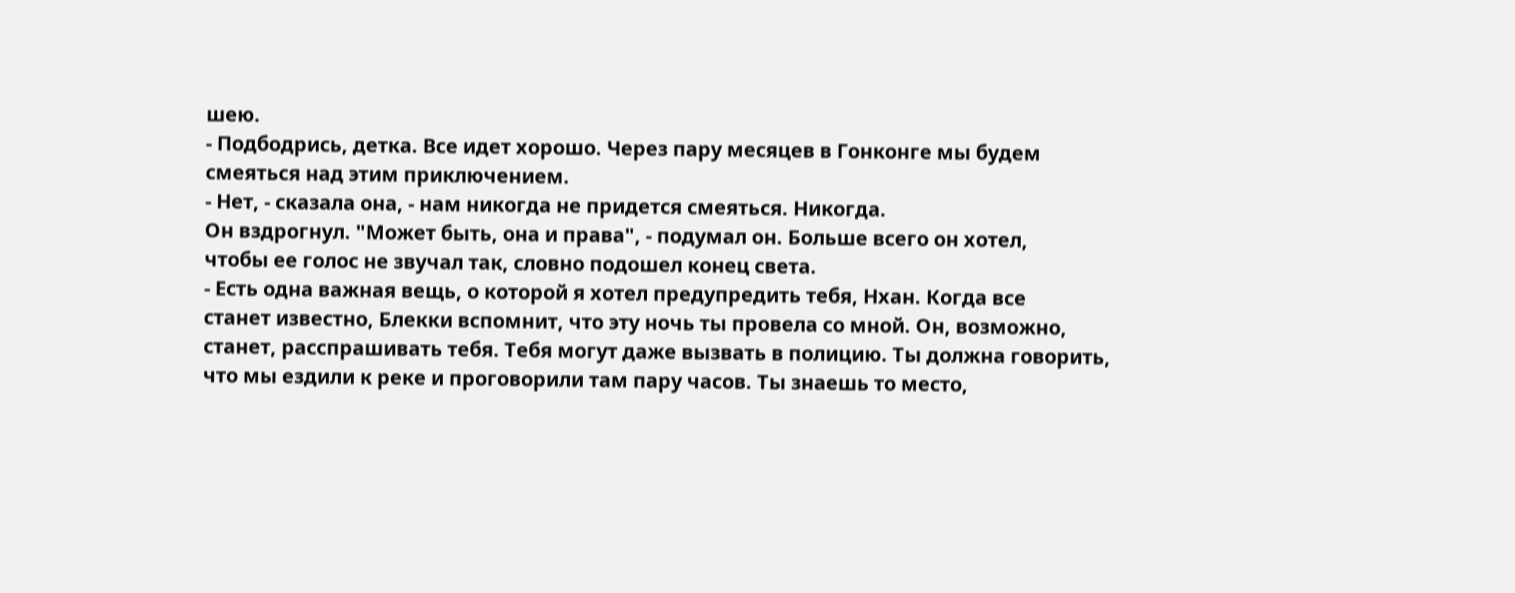шею.
- Подбодрись, детка. Все идет хорошо. Через пару месяцев в Гонконге мы будем
смеяться над этим приключением.
- Нет, - сказала она, - нам никогда не придется смеяться. Никогда.
Он вздрогнул. "Может быть, она и права", - подумал он. Больше всего он хотел,
чтобы ее голос не звучал так, словно подошел конец света.
- Есть одна важная вещь, о которой я хотел предупредить тебя, Нхан. Когда все
станет известно, Блекки вспомнит, что эту ночь ты провела со мной. Он, возможно,
станет, расспрашивать тебя. Тебя могут даже вызвать в полицию. Ты должна говорить,
что мы ездили к реке и проговорили там пару часов. Ты знаешь то место,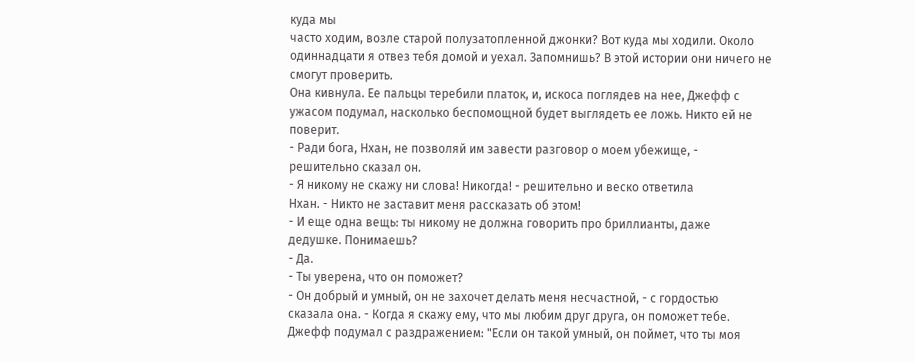куда мы
часто ходим, возле старой полузатопленной джонки? Вот куда мы ходили. Около
одиннадцати я отвез тебя домой и уехал. Запомнишь? В этой истории они ничего не
смогут проверить.
Она кивнула. Ее пальцы теребили платок, и, искоса поглядев на нее, Джефф с
ужасом подумал, насколько беспомощной будет выглядеть ее ложь. Никто ей не
поверит.
- Ради бога, Нхан, не позволяй им завести разговор о моем убежище, -
решительно сказал он.
- Я никому не скажу ни слова! Никогда! - решительно и веско ответила
Нхан. - Никто не заставит меня рассказать об этом!
- И еще одна вещь: ты никому не должна говорить про бриллианты, даже
дедушке. Понимаешь?
- Да.
- Ты уверена, что он поможет?
- Он добрый и умный, он не захочет делать меня несчастной, - с гордостью
сказала она. - Когда я скажу ему, что мы любим друг друга, он поможет тебе.
Джефф подумал с раздражением: "Если он такой умный, он поймет, что ты моя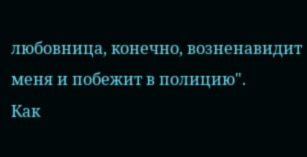любовница, конечно, возненавидит меня и побежит в полицию".
Как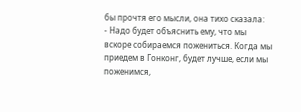бы прочтя его мысли, она тихо сказала:
- Надо будет объяснить ему, что мы вскоре собираемся пожениться. Когда мы
приедем в Гонконг, будет лучше, если мы поженимся,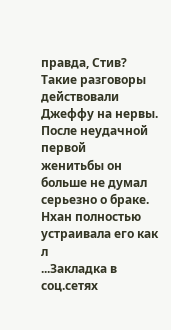правда, Стив?
Такие разговоры действовали Джеффу на нервы. После неудачной первой
женитьбы он больше не думал серьезно о браке. Нхан полностью устраивала его как
л
...Закладка в соц.сетях